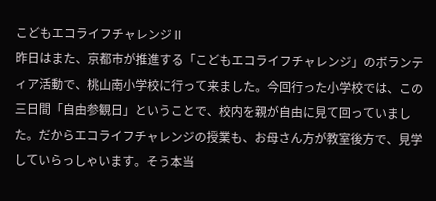こどもエコライフチャレンジⅡ
昨日はまた、京都市が推進する「こどもエコライフチャレンジ」のボランティア活動で、桃山南小学校に行って来ました。今回行った小学校では、この三日間「自由参観日」ということで、校内を親が自由に見て回っていました。だからエコライフチャレンジの授業も、お母さん方が教室後方で、見学していらっしゃいます。そう本当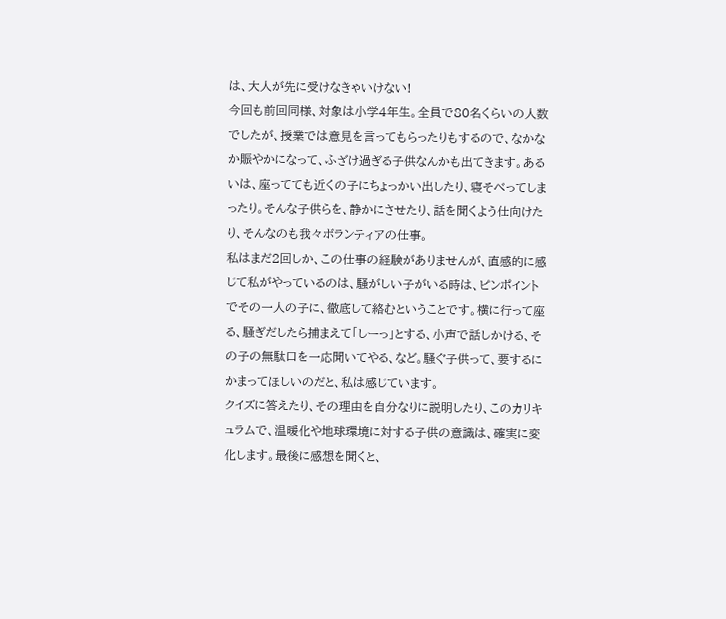は、大人が先に受けなきゃいけない!
今回も前回同様、対象は小学4年生。全員で80名くらいの人数でしたが、授業では意見を言ってもらったりもするので、なかなか賑やかになって、ふざけ過ぎる子供なんかも出てきます。あるいは、座ってても近くの子にちょっかい出したり、寝そべってしまったり。そんな子供らを、静かにさせたり、話を聞くよう仕向けたり、そんなのも我々ボランティアの仕事。
私はまだ2回しか、この仕事の経験がありませんが、直感的に感じて私がやっているのは、騒がしい子がいる時は、ピンポイントでその一人の子に、徹底して絡むということです。横に行って座る、騒ぎだしたら捕まえて「しーっ」とする、小声で話しかける、その子の無駄口を一応聞いてやる、など。騒ぐ子供って、要するにかまってほしいのだと、私は感じています。
クイズに答えたり、その理由を自分なりに説明したり、このカリキュラムで、温暖化や地球環境に対する子供の意識は、確実に変化します。最後に感想を聞くと、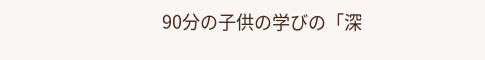90分の子供の学びの「深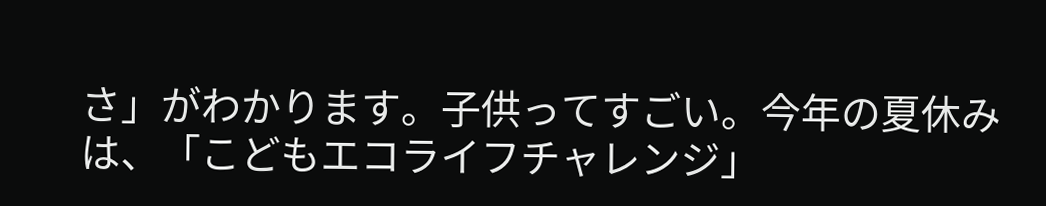さ」がわかります。子供ってすごい。今年の夏休みは、「こどもエコライフチャレンジ」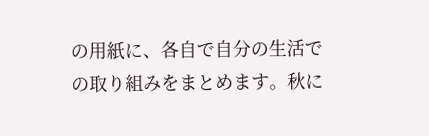の用紙に、各自で自分の生活での取り組みをまとめます。秋に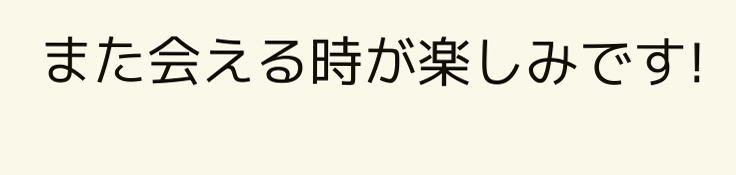また会える時が楽しみです!